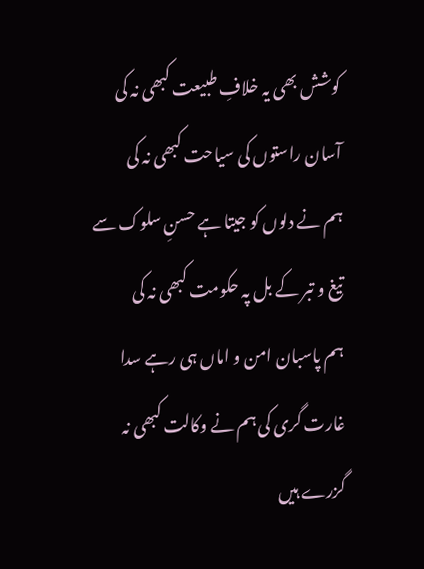کوشش بھی یہ خلافِ طبیعت کبھی نہ کی
آسان راستوں کی سیاحت کبھی نہ کی
ہم نے دلوں کو جیتا ہے حسنِ سلوک سے
تیغ و تبر کے بل پہ حکومت کبھی نہ کی
ہم پاسبان امن و اماں ہی رہے سدا
غارت گری کی ہم نے وکالت کبھی نہ
گزرے ہیں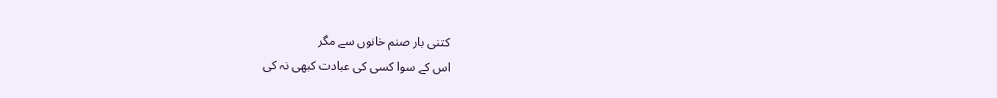کتنی بار صنم خانوں سے مگر
اس کے سوا کسی کی عبادت کبھی نہ کی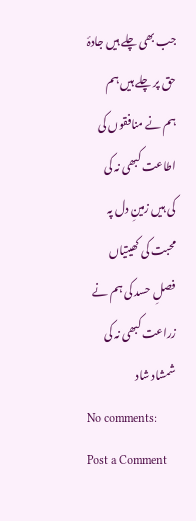جب بھی چلے ہیں جادۂ حق پر چلے ہیں ہم
ہم نے منافقوں کی اطاعت کبھی نہ کی
کی ہیں زمینِ دل پہ محبت کی کھیتیاں
فصلِ حسد کی ہم نے زراعت کبھی نہ کی
شمشاد شاد
No comments:
Post a Comment